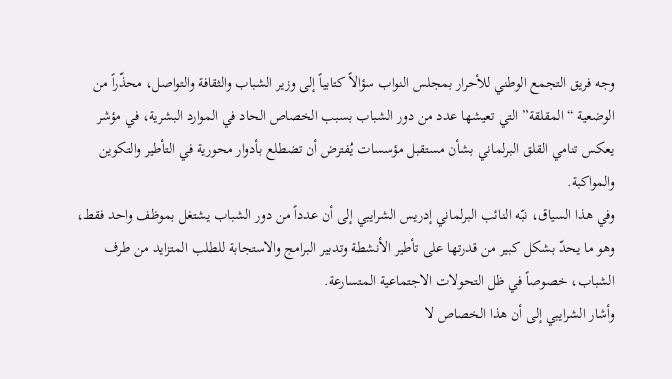وجه فريق التجمع الوطني للأحرار بمجلس النواب سؤالاً كتابياً إلى وزير الشباب والثقافة والتواصل، محذّراً من الوضعية “المقلقة” التي تعيشها عدد من دور الشباب بسبب الخصاص الحاد في الموارد البشرية، في مؤشر يعكس تنامي القلق البرلماني بشأن مستقبل مؤسسات يُفترض أن تضطلع بأدوار محورية في التأطير والتكوين والمواكبة.
وفي هذا السياق، نبّه النائب البرلماني إدريس الشرايبي إلى أن عدداً من دور الشباب يشتغل بموظف واحد فقط، وهو ما يحدّ بشكل كبير من قدرتها على تأطير الأنشطة وتدبير البرامج والاستجابة للطلب المتزايد من طرف الشباب، خصوصاً في ظل التحولات الاجتماعية المتسارعة.
وأشار الشرايبي إلى أن هذا الخصاص لا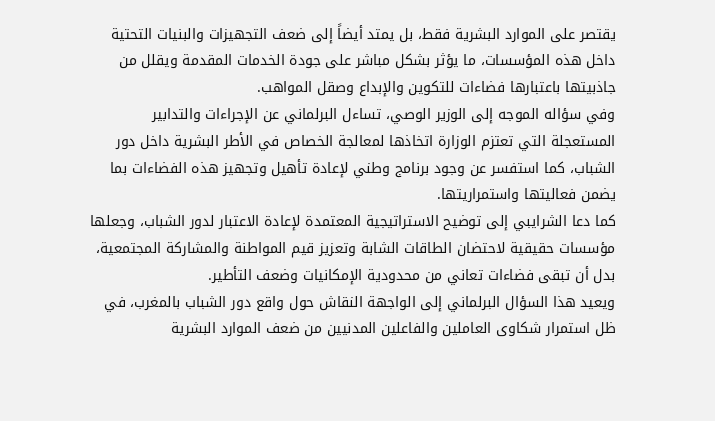يقتصر على الموارد البشرية فقط، بل يمتد أيضاً إلى ضعف التجهيزات والبنيات التحتية داخل هذه المؤسسات، ما يؤثر بشكل مباشر على جودة الخدمات المقدمة ويقلل من جاذبيتها باعتبارها فضاءات للتكوين والإبداع وصقل المواهب.
وفي سؤاله الموجه إلى الوزير الوصي، تساءل البرلماني عن الإجراءات والتدابير المستعجلة التي تعتزم الوزارة اتخاذها لمعالجة الخصاص في الأطر البشرية داخل دور الشباب، كما استفسر عن وجود برنامج وطني لإعادة تأهيل وتجهيز هذه الفضاءات بما يضمن فعاليتها واستمراريتها.
كما دعا الشرايبي إلى توضيح الاستراتيجية المعتمدة لإعادة الاعتبار لدور الشباب، وجعلها مؤسسات حقيقية لاحتضان الطاقات الشابة وتعزيز قيم المواطنة والمشاركة المجتمعية، بدل أن تبقى فضاءات تعاني من محدودية الإمكانيات وضعف التأطير.
ويعيد هذا السؤال البرلماني إلى الواجهة النقاش حول واقع دور الشباب بالمغرب، في ظل استمرار شكاوى العاملين والفاعلين المدنيين من ضعف الموارد البشرية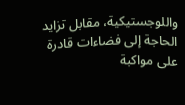واللوجستيكية، مقابل تزايد الحاجة إلى فضاءات قادرة على مواكبة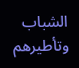الشباب وتأطيرهم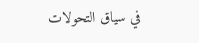في سياق التحولات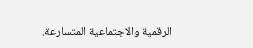الرقمية والاجتماعية المتسارعة.